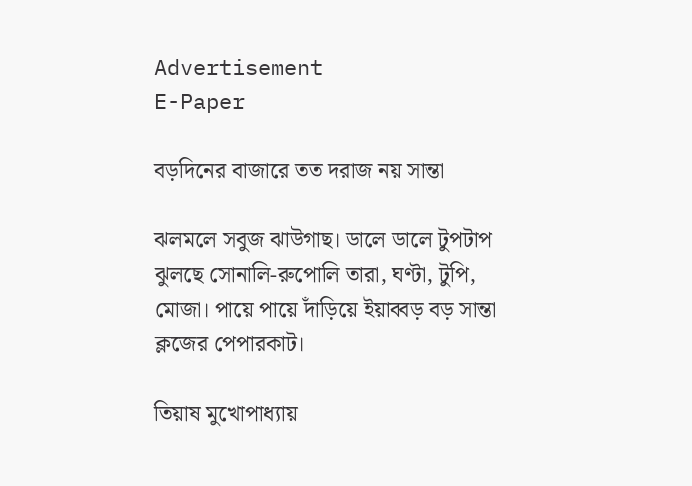Advertisement
E-Paper

বড়দিনের বাজারে তত দরাজ নয় সান্তা

ঝলমলে সবুজ ঝাউগাছ। ডালে ডালে টুপটাপ ঝুলছে সোনালি-রুপোলি তারা, ঘণ্টা, টুপি, মোজা। পায়ে পায়ে দাঁড়িয়ে ইয়াব্বড় বড় সান্তা ক্লজের পেপারকাট।

তিয়াষ মুখোপাধ্যায়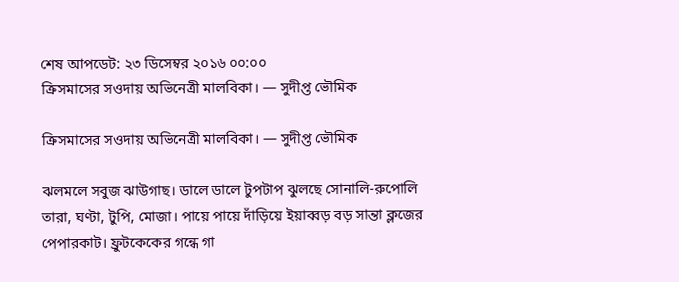শেষ আপডেট: ২৩ ডিসেম্বর ২০১৬ ০০:০০
ক্রিসমাসের সওদায় অভিনেত্রী মালবিকা। — সুদীপ্ত ভৌমিক

ক্রিসমাসের সওদায় অভিনেত্রী মালবিকা। — সুদীপ্ত ভৌমিক

ঝলমলে সবুজ ঝাউগাছ। ডালে ডালে টুপটাপ ঝুলছে সোনালি-রুপোলি তারা, ঘণ্টা, টুপি, মোজা। পায়ে পায়ে দাঁড়িয়ে ইয়াব্বড় বড় সান্তা ক্লজের পেপারকাট। ফ্রুটকেকের গন্ধে গা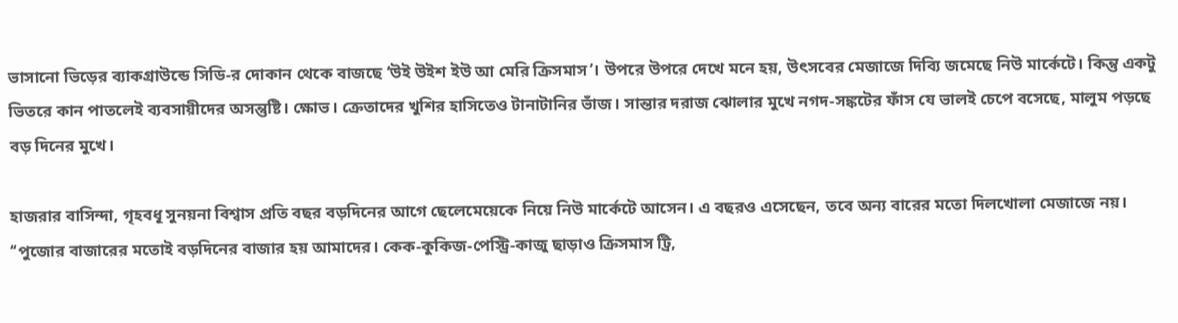ভাসানো ভিড়ের ব্যাকগ্রাউন্ডে সিডি-র দোকান থেকে বাজছে ‘উই উইশ ইউ আ মেরি ক্রিসমাস’। উপরে উপরে দেখে মনে হয়, উৎসবের মেজাজে দিব্যি জমেছে নিউ মার্কেটে। কিন্তু একটু ভিতরে কান পাতলেই ব্যবসায়ীদের অসন্তুষ্টি। ক্ষোভ। ক্রেতাদের খুশির হাসিতেও টানাটানির ভাঁজ। সান্তার দরাজ ঝোলার মুখে নগদ-সঙ্কটের ফাঁস যে ভালই চেপে বসেছে, মালুম পড়ছে বড় দিনের মুখে।

হাজরার বাসিন্দা, গৃহবধূ সুনয়না বিশ্বাস প্রতি বছর বড়দিনের আগে ছেলেমেয়েকে নিয়ে নিউ মার্কেটে আসেন। এ বছরও এসেছেন, তবে অন্য বারের মতো দিলখোলা মেজাজে নয়। ‘‘পুজোর বাজারের মতোই বড়দিনের বাজার হয় আমাদের। কেক-কুকিজ-পেস্ট্রি-কাজু ছাড়াও ক্রিসমাস ট্রি,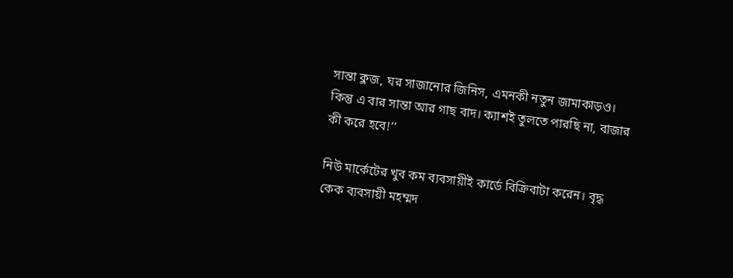সান্তা ক্লজ, ঘর সাজানোর জিনিস, এমনকী নতুন জামাকাড়ও। কিন্তু এ বার সান্তা আর গাছ বাদ। ক্যাশই তুলতে পারছি না, বাজার কী করে হবে!’’

নিউ মার্কেটের খুব কম ব্যবসায়ীই কার্ডে বিক্রিবাটা করেন। বৃদ্ধ কেক ব্যবসায়ী মহম্মদ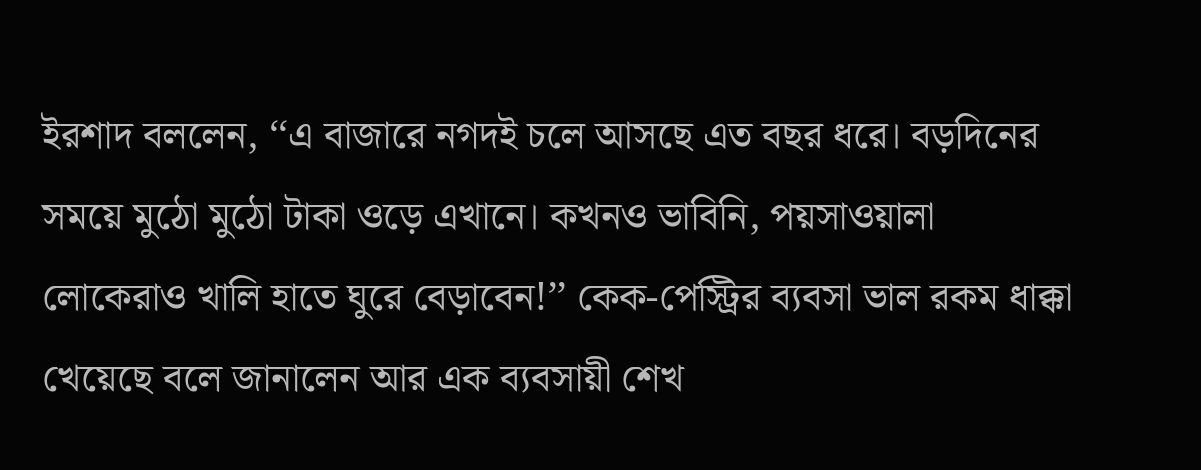ইরশাদ বললেন, ‘‘এ বাজারে নগদই চলে আসছে এত বছর ধরে। বড়দিনের সময়ে মুঠো মুঠো টাকা ওড়ে এখানে। কখনও ভাবিনি, পয়সাওয়ালা লোকেরাও খালি হাতে ঘুরে বেড়াবেন!’’ কেক-পেস্ট্রির ব্যবসা ভাল রকম ধাক্কা খেয়েছে বলে জানালেন আর এক ব্যবসায়ী শেখ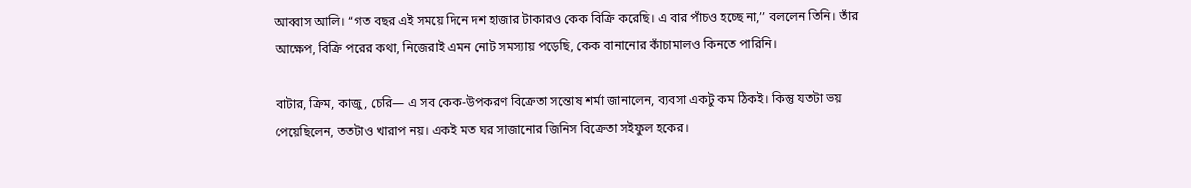আব্বাস আলি। ‘‘গত বছর এই সময়ে দিনে দশ হাজার টাকারও কেক বিক্রি করেছি। এ বার পাঁচও হচ্ছে না,’’ বললেন তিনি। তাঁর আক্ষেপ, বিক্রি পরের কথা, নিজেরাই এমন নোট সমস্যায় পড়েছি, কেক বানানোর কাঁচামালও কিনতে পারিনি।

বাটার, ক্রিম, কাজু, চেরি— এ সব কেক-উপকরণ বিক্রেতা সন্তোষ শর্মা জানালেন, ব্যবসা একটু কম ঠিকই। কিন্তু যতটা ভয় পেয়েছিলেন, ততটাও খারাপ নয়। একই মত ঘর সাজানোর জিনিস বিক্রেতা সইফুল হকের।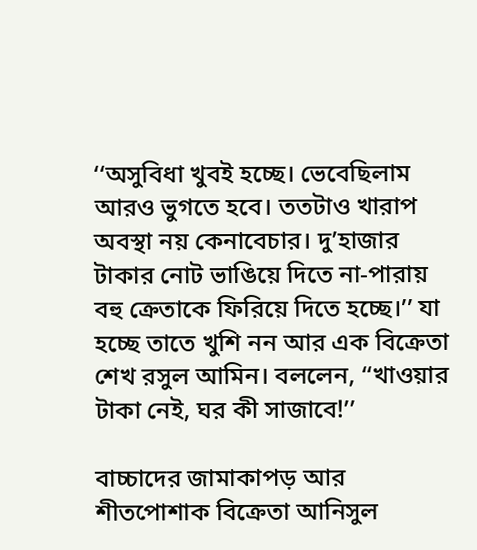‘‘অসুবিধা খুবই হচ্ছে। ভেবেছিলাম আরও ভুগতে হবে। ততটাও খারাপ অবস্থা নয় কেনাবেচার। দু’হাজার টাকার নোট ভাঙিয়ে দিতে না-পারায় বহু ক্রেতাকে ফিরিয়ে দিতে হচ্ছে।’’ যা হচ্ছে তাতে খুশি নন আর এক বিক্রেতা শেখ রসুল আমিন। বললেন, ‘‘খাওয়ার টাকা নেই, ঘর কী সাজাবে!’’

বাচ্চাদের জামাকাপড় আর শীতপোশাক বিক্রেতা আনিসুল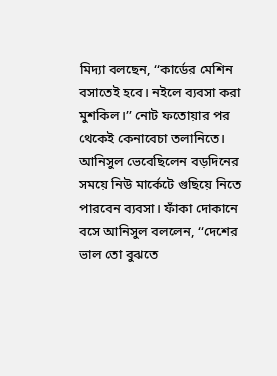মিদ্যা বলছেন, ‘‘কার্ডের মেশিন বসাতেই হবে। নইলে ব্যবসা করা মুশকিল।’’ নোট ফতোয়ার পর থেকেই কেনাবেচা তলানিতে। আনিসুল ভেবেছিলেন বড়দিনের সময়ে নিউ মার্কেটে গুছিয়ে নিতে পারবেন ব্যবসা। ফাঁকা দোকানে বসে আনিসুল বললেন, ‘‘দেশের ভাল তো বুঝতে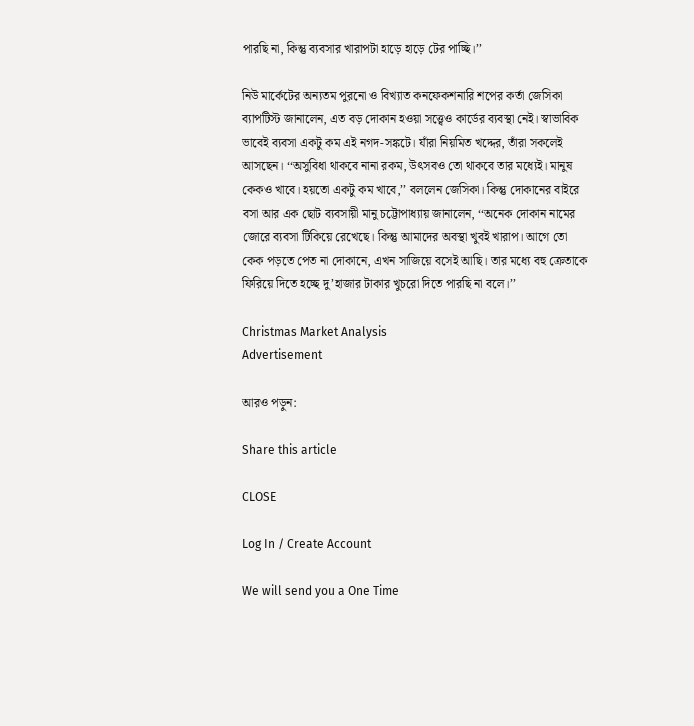পারছি না, কিন্তু ব্যবসার খারাপটা হাড়ে হাড়ে টের পাচ্ছি।’’

নিউ মার্কেটের অন্যতম পুরনো ও বিখ্যাত কনফেকশনারি শপের কর্তা জেসিকা ব্যাপটিস্ট জানালেন, এত বড় দোকান হওয়া সত্ত্বেও কার্ডের ব্যবস্থা নেই। স্বাভাবিক ভাবেই ব্যবসা একটু কম এই নগদ-সঙ্কটে। যাঁরা নিয়মিত খদ্দের, তাঁরা সকলেই আসছেন। ‘‘অসুবিধা থাকবে নানা রকম, উৎসবও তো থাকবে তার মধ্যেই। মানুষ কেকও খাবে। হয়তো একটু কম খাবে,’’ বললেন জেসিকা। কিন্তু দোকানের বাইরে বসা আর এক ছোট ব্যবসায়ী মানু চট্টোপাধ্যায় জানালেন, ‘‘অনেক দোকান নামের জোরে ব্যবসা টিকিয়ে রেখেছে। কিন্তু আমাদের অবস্থা খুবই খারাপ। আগে তো কেক পড়তে পেত না দোকানে, এখন সাজিয়ে বসেই আছি। তার মধ্যে বহু ক্রেতাকে ফিরিয়ে দিতে হচ্ছে দু’হাজার টাকার খুচরো দিতে পারছি না বলে।’’

Christmas Market Analysis
Advertisement

আরও পড়ুন:

Share this article

CLOSE

Log In / Create Account

We will send you a One Time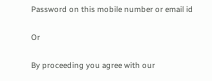Password on this mobile number or email id

Or

By proceeding you agree with our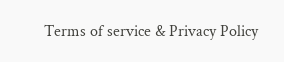Terms of service & Privacy Policy